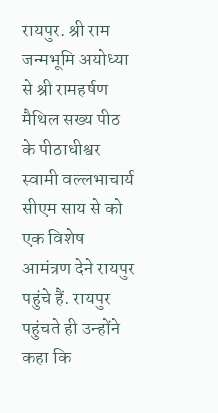रायपुर. श्री राम जन्मभूमि अयोध्या से श्री रामहर्षण मैथिल सख्य पीठ के पीठाधीश्वर स्वामी वल्लभाचार्य सीएम साय से को एक विशेष आमंत्रण देने रायपुर पहुंचे हैं. रायपुर पहुंचते ही उन्होंने कहा कि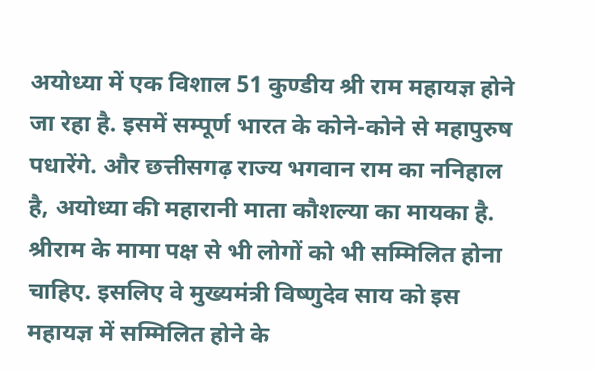अयोध्या में एक विशाल 51 कुण्डीय श्री राम महायज्ञ होने जा रहा है. इसमें सम्पूर्ण भारत के कोने-कोने से महापुरुष पधारेंगे. और छत्तीसगढ़ राज्य भगवान राम का ननिहाल है, अयोध्या की महारानी माता कौशल्या का मायका है. श्रीराम के मामा पक्ष से भी लोगों को भी सम्मिलित होना चाहिए. इसलिए वे मुख्यमंत्री विष्णुदेव साय को इस महायज्ञ में सम्मिलित होने के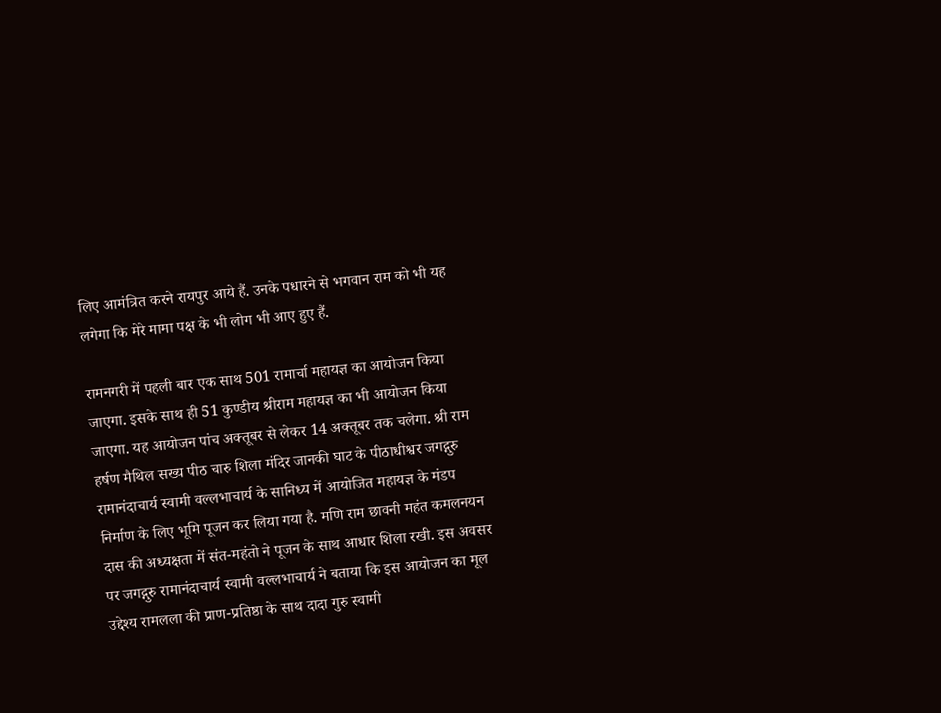लिए आमंत्रित करने रायपुर आये हैं. उनके पधारने से भगवान राम को भी यह लगेगा कि मेरे मामा पक्ष के भी लोग भी आए हुए हैं.

रामनगरी में पहली बार एक साथ 501 रामार्चा महायज्ञ का आयोजन किया जाएगा. इसके साथ ही 51 कुण्डीय श्रीराम महायज्ञ का भी आयोजन किया जाएगा. यह आयोजन पांच अक्तूबर से लेकर 14 अक्तूबर तक चलेगा. श्री राम हर्षण मैथिल सख्य पीठ चारु शिला मंदिर जानकी घाट के पीठाधीश्वर जगद्गुरु रामानंदाचार्य स्वामी वल्लभाचार्य के सानिध्य में आयोजित महायज्ञ के मंडप निर्माण के लिए भूमि पूजन कर लिया गया है. मणि राम छावनी महंत कमलनयन दास की अध्यक्षता में संत-महंतो ने पूजन के साथ आधार शिला रखी. इस अवसर पर जगद्गुरु रामानंदाचार्य स्वामी वल्लभाचार्य ने बताया कि इस आयोजन का मूल उद्देश्य रामलला की प्राण-प्रतिष्ठा के साथ दादा गुरु स्वामी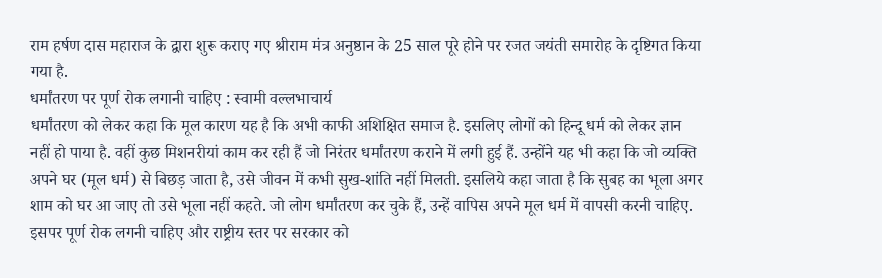राम हर्षण दास महाराज के द्वारा शुरू कराए गए श्रीराम मंत्र अनुष्ठान के 25 साल पूरे होने पर रजत जयंती समारोह के दृष्टिगत किया गया है.
धर्मांतरण पर पूर्ण रोक लगानी चाहिए : स्वामी वल्लभाचार्य
धर्मांतरण को लेकर कहा कि मूल कारण यह है कि अभी काफी अशिक्षित समाज है. इसलिए लोगों को हिन्दू धर्म को लेकर ज्ञान नहीं हो पाया है. वहीं कुछ मिशनरीयां काम कर रही हैं जो निरंतर धर्मांतरण कराने में लगी हुई हैं. उन्होंने यह भी कहा कि जो व्यक्ति अपने घर (मूल धर्म) से बिछड़ जाता है, उसे जीवन में कभी सुख-शांति नहीं मिलती. इसलिये कहा जाता है कि सुबह का भूला अगर शाम को घर आ जाए तो उसे भूला नहीं कहते. जो लोग धर्मांतरण कर चुके हैं, उन्हें वापिस अपने मूल धर्म में वापसी करनी चाहिए. इसपर पूर्ण रोक लगनी चाहिए और राष्ट्रीय स्तर पर सरकार को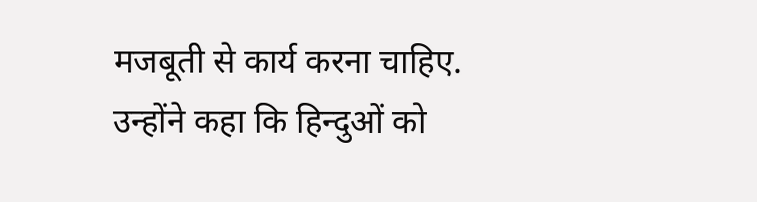मजबूती से कार्य करना चाहिए. उन्होंने कहा कि हिन्दुओं को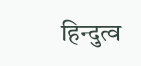हिन्दुत्व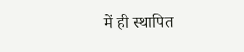में ही स्थापित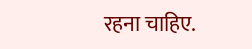रहना चाहिए.